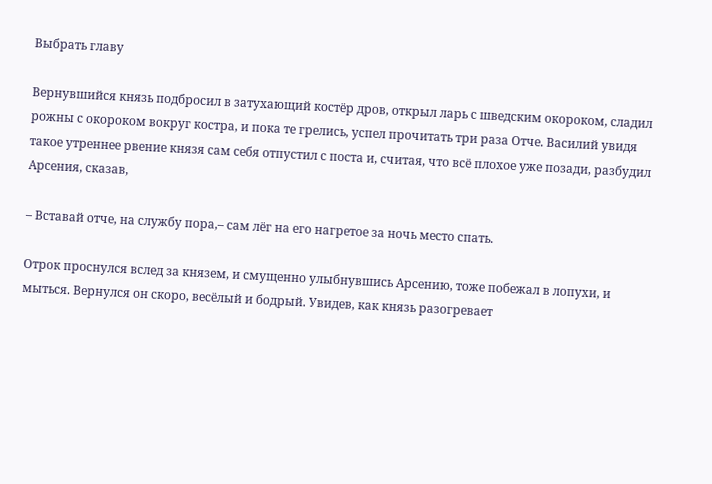Выбрать главу

Вернувшийся князь подбросил в затухающий костёр дров, открыл ларь с шведским окороком, сладил рожны с окороком вокруг костра, и пока те грелись, успел прочитать три раза Отче. Василий увидя такое утреннее рвение князя сам себя отпустил с поста и, считая, что всё плохое уже позади, разбудил Арсения, сказав,

– Вставай отче, на службу пора,– сам лёг на его нагретое за ночь место спать.

Отрок проснулся вслед за князем, и смущенно улыбнувшись Арсению, тоже побежал в лопухи, и мыться. Вернулся он скоро, весёлый и бодрый. Увидев, как князь разогревает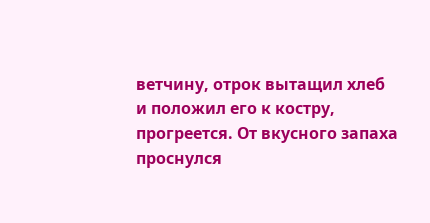ветчину, отрок вытащил хлеб и положил его к костру, прогреется. От вкусного запаха проснулся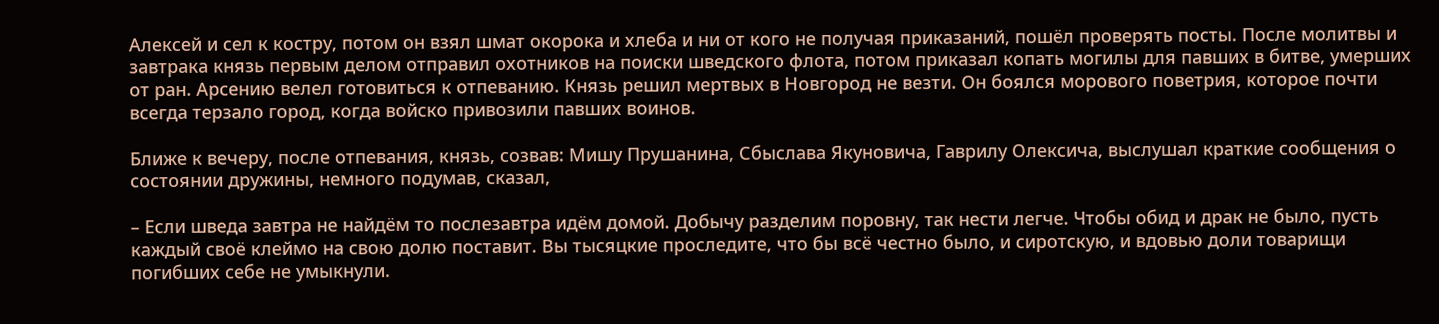Алексей и сел к костру, потом он взял шмат окорока и хлеба и ни от кого не получая приказаний, пошёл проверять посты. После молитвы и завтрака князь первым делом отправил охотников на поиски шведского флота, потом приказал копать могилы для павших в битве, умерших от ран. Арсению велел готовиться к отпеванию. Князь решил мертвых в Новгород не везти. Он боялся морового поветрия, которое почти всегда терзало город, когда войско привозили павших воинов.

Ближе к вечеру, после отпевания, князь, созвав: Мишу Прушанина, Сбыслава Якуновича, Гаврилу Олексича, выслушал краткие сообщения о состоянии дружины, немного подумав, сказал,

– Если шведа завтра не найдём то послезавтра идём домой. Добычу разделим поровну, так нести легче. Чтобы обид и драк не было, пусть каждый своё клеймо на свою долю поставит. Вы тысяцкие проследите, что бы всё честно было, и сиротскую, и вдовью доли товарищи погибших себе не умыкнули.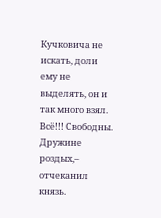Кучковича не искать, доли ему не выделять, он и так много взял. Всё!!! Свободны. Дружине роздых,– отчеканил князь.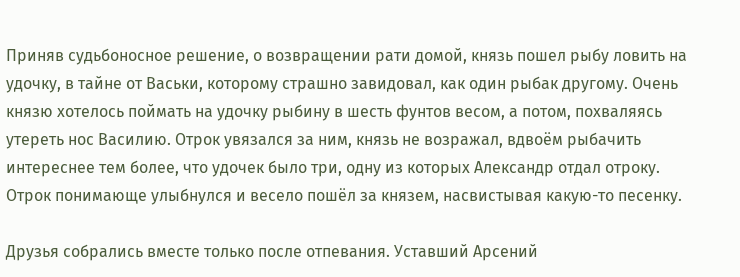Приняв судьбоносное решение, о возвращении рати домой, князь пошел рыбу ловить на удочку, в тайне от Васьки, которому страшно завидовал, как один рыбак другому. Очень князю хотелось поймать на удочку рыбину в шесть фунтов весом, а потом, похваляясь утереть нос Василию. Отрок увязался за ним, князь не возражал, вдвоём рыбачить интереснее тем более, что удочек было три, одну из которых Александр отдал отроку. Отрок понимающе улыбнулся и весело пошёл за князем, насвистывая какую-то песенку.

Друзья собрались вместе только после отпевания. Уставший Арсений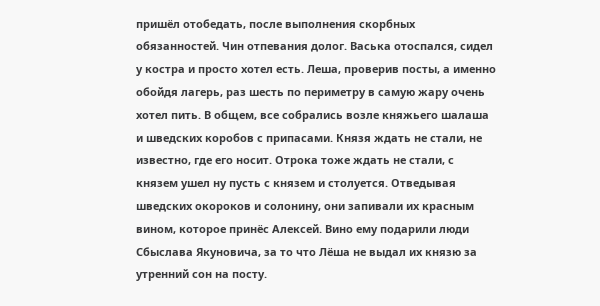пришёл отобедать, после выполнения скорбных обязанностей. Чин отпевания долог. Васька отоспался, сидел у костра и просто хотел есть. Леша, проверив посты, а именно обойдя лагерь, раз шесть по периметру в самую жару очень хотел пить. В общем, все собрались возле княжьего шалаша и шведских коробов с припасами. Князя ждать не стали, не известно, где его носит. Отрока тоже ждать не стали, с князем ушел ну пусть с князем и столуется. Отведывая шведских окороков и солонину, они запивали их красным вином, которое принёс Алексей. Вино ему подарили люди Сбыслава Якуновича, за то что Лёша не выдал их князю за утренний сон на посту.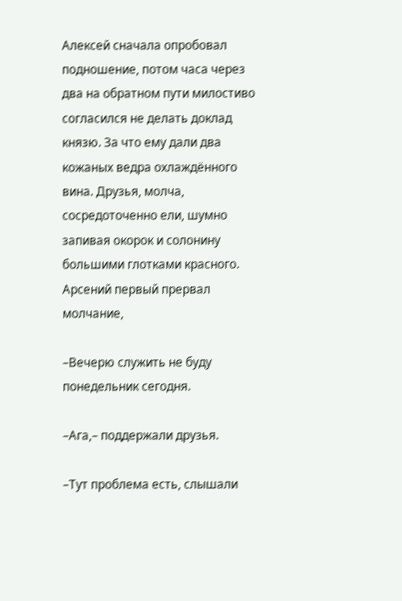Алексей сначала опробовал подношение, потом часа через два на обратном пути милостиво согласился не делать доклад князю. За что ему дали два кожаных ведра охлаждённого вина. Друзья, молча, сосредоточенно ели, шумно запивая окорок и солонину большими глотками красного. Арсений первый прервал молчание,

–Вечерю служить не буду понедельник сегодня.

–Ага,– поддержали друзья.

–Тут проблема есть, слышали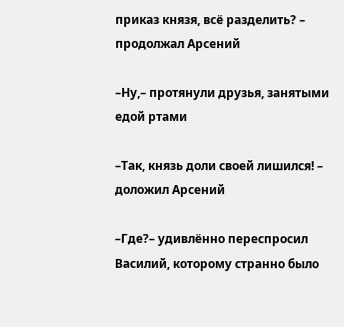приказ князя, всё разделить? – продолжал Арсений

–Ну,– протянули друзья, занятыми едой ртами

–Так, князь доли своей лишился! – доложил Арсений

–Где?– удивлённо переспросил Василий, которому странно было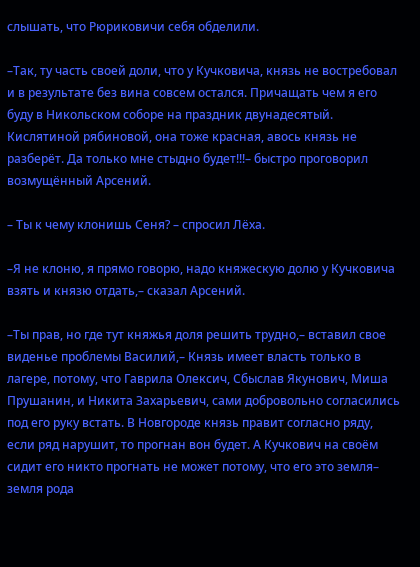слышать, что Рюриковичи себя обделили.

–Так, ту часть своей доли, что у Кучковича, князь не востребовал и в результате без вина совсем остался. Причащать чем я его буду в Никольском соборе на праздник двунадесятый. Кислятиной рябиновой, она тоже красная, авось князь не разберёт. Да только мне стыдно будет!!!– быстро проговорил возмущённый Арсений.

– Ты к чему клонишь Сеня? – спросил Лёха.

–Я не клоню, я прямо говорю, надо княжескую долю у Кучковича взять и князю отдать,– сказал Арсений.

–Ты прав, но где тут княжья доля решить трудно,– вставил свое виденье проблемы Василий,– Князь имеет власть только в лагере, потому, что Гаврила Олексич, Сбыслав Якунович, Миша Прушанин, и Никита Захарьевич, сами добровольно согласились под его руку встать. В Новгороде князь правит согласно ряду, если ряд нарушит, то прогнан вон будет. А Кучкович на своём сидит его никто прогнать не может потому, что его это земля– земля рода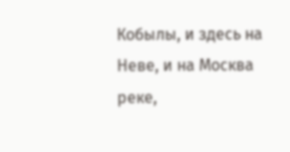Кобылы, и здесь на Неве, и на Москва реке,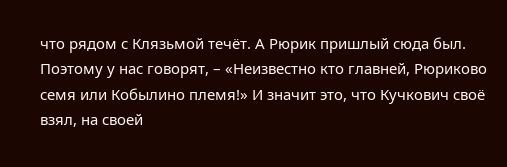что рядом с Клязьмой течёт. А Рюрик пришлый сюда был. Поэтому у нас говорят, – «Неизвестно кто главней, Рюриково семя или Кобылино племя!» И значит это, что Кучкович своё взял, на своей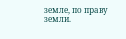земле, по праву земли.